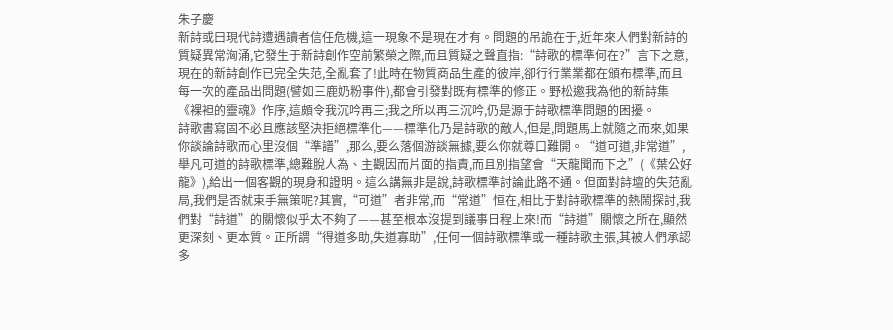朱子慶
新詩或曰現代詩遭遇讀者信任危機,這一現象不是現在才有。問題的吊詭在于,近年來人們對新詩的質疑異常洶涌,它發生于新詩創作空前繁榮之際,而且質疑之聲直指:“詩歌的標準何在?”言下之意,現在的新詩創作已完全失范,全亂套了!此時在物質商品生產的彼岸,卻行行業業都在頒布標準,而且每一次的產品出問題(譬如三鹿奶粉事件),都會引發對既有標準的修正。野松邀我為他的新詩集《裸袒的靈魂》作序,這頗令我沉吟再三;我之所以再三沉吟,仍是源于詩歌標準問題的困擾。
詩歌書寫固不必且應該堅決拒絕標準化——標準化乃是詩歌的敵人,但是,問題馬上就隨之而來,如果你談論詩歌而心里沒個“準譜”,那么,要么落個游談無據,要么你就尊口難開。“道可道,非常道”,舉凡可道的詩歌標準,總難脫人為、主觀因而片面的指責,而且別指望會“天龍聞而下之”(《葉公好龍》),給出一個客觀的現身和證明。這么講無非是說,詩歌標準討論此路不通。但面對詩壇的失范亂局,我們是否就束手無策呢?其實,“可道”者非常,而“常道”恒在,相比于對詩歌標準的熱鬧探討,我們對“詩道”的關懷似乎太不夠了——甚至根本沒提到議事日程上來!而“詩道”關懷之所在,顯然更深刻、更本質。正所謂“得道多助,失道寡助”,任何一個詩歌標準或一種詩歌主張,其被人們承認多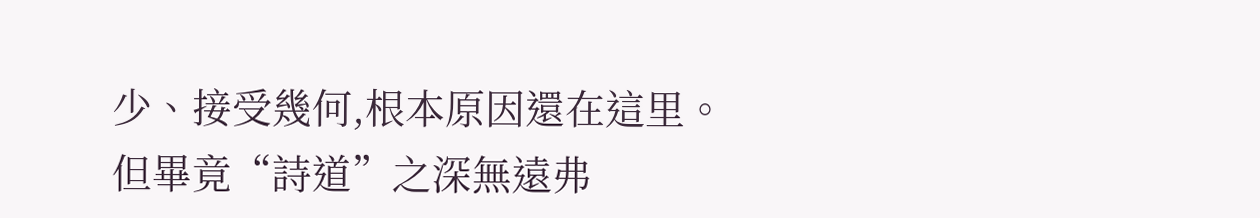少、接受幾何,根本原因還在這里。但畢竟“詩道”之深無遠弗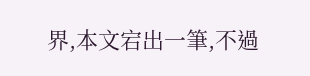界,本文宕出一筆,不過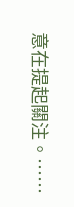意在提起關注。……